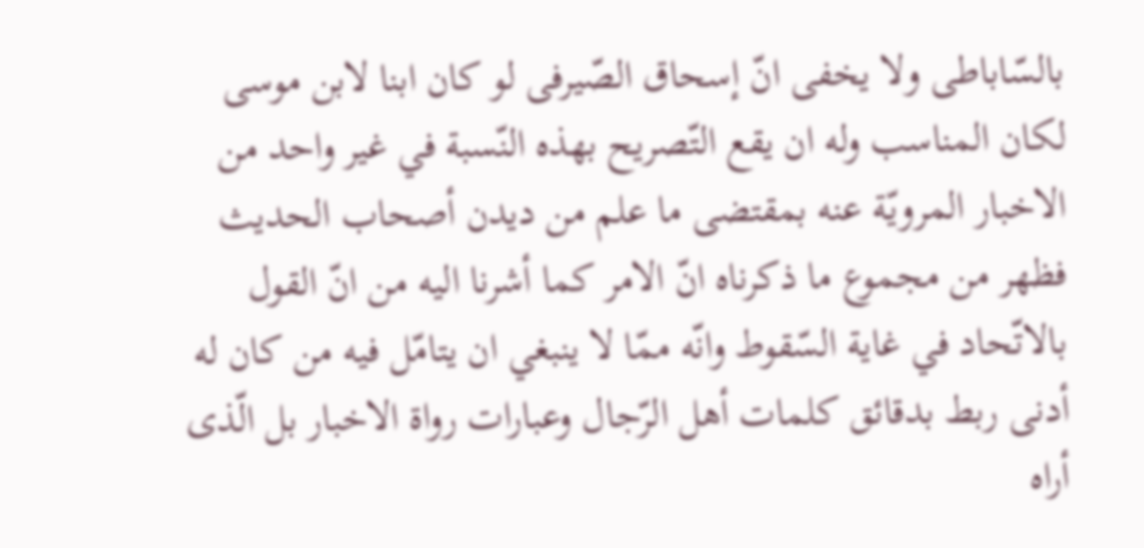بالسّاباطى ولا يخفى انّ إسحاق الصّيرفى لو كان ابنا لابن موسى لكان المناسب وله ان يقع التّصريح بهذه النّسبة في غير واحد من الاخبار المرويّة عنه بمقتضى ما علم من ديدن أصحاب الحديث فظهر من مجموع ما ذكرناه انّ الامر كما أشرنا اليه من انّ القول بالاتّحاد في غاية السّقوط وانّه ممّا لا ينبغي ان يتامّل فيه من كان له أدنى ربط بدقائق كلمات أهل الرّجال وعبارات رواة الاخبار بل الّذى أراه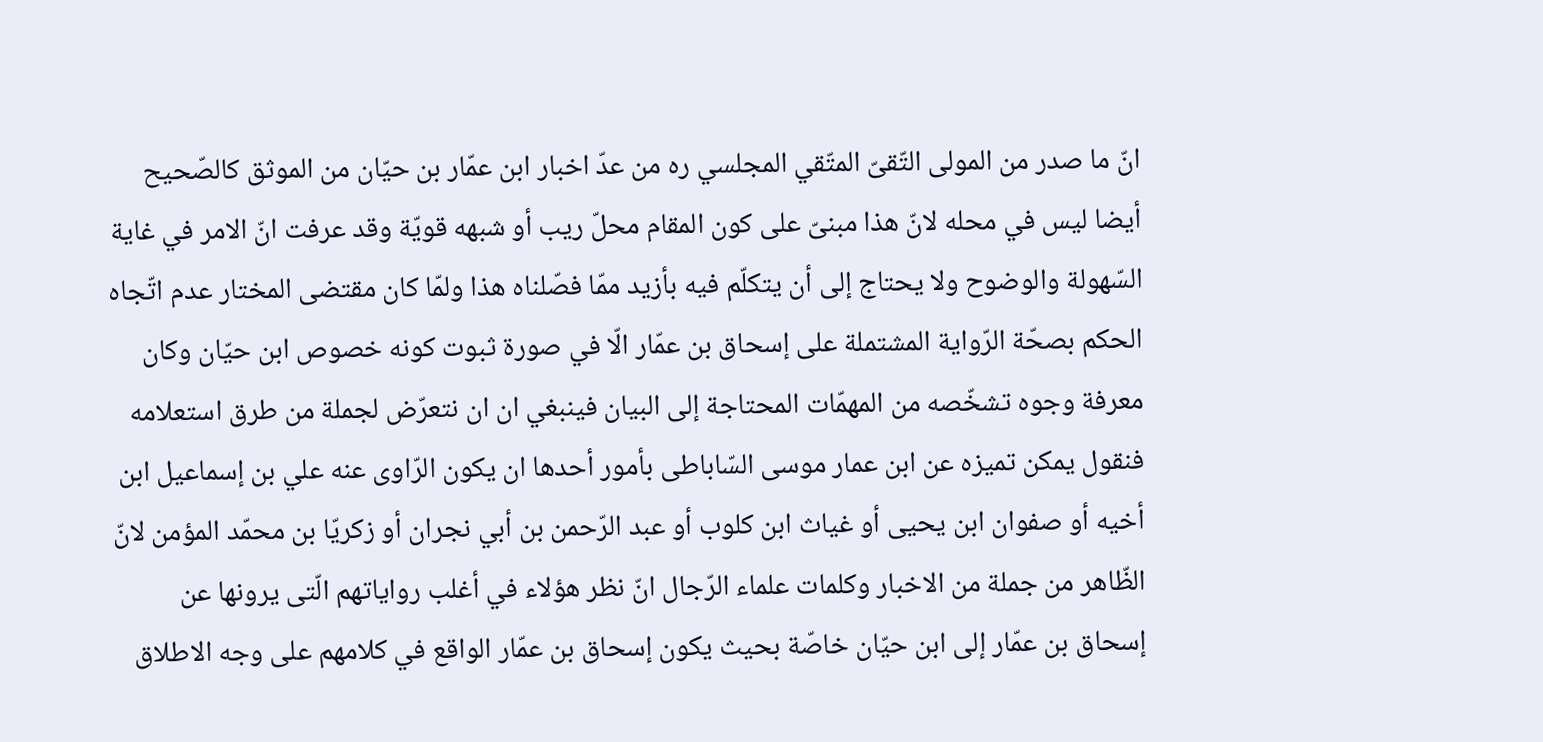انّ ما صدر من المولى التّقىّ المتّقي المجلسي ره من عدّ اخبار ابن عمّار بن حيّان من الموثق كالصّحيح أيضا ليس في محله لانّ هذا مبنىّ على كون المقام محلّ ريب أو شبهه قويّة وقد عرفت انّ الامر في غاية السّهولة والوضوح ولا يحتاج إلى أن يتكلّم فيه بأزيد ممّا فصّلناه هذا ولمّا كان مقتضى المختار عدم اتّجاه الحكم بصحّة الرّواية المشتملة على إسحاق بن عمّار الّا في صورة ثبوت كونه خصوص ابن حيّان وكان معرفة وجوه تشخّصه من المهمّات المحتاجة إلى البيان فينبغي ان ان نتعرّض لجملة من طرق استعلامه فنقول يمكن تميزه عن ابن عمار موسى السّاباطى بأمور أحدها ان يكون الرّاوى عنه علي بن إسماعيل ابن أخيه أو صفوان ابن يحيى أو غياث ابن كلوب أو عبد الرّحمن بن أبي نجران أو زكريّا بن محمّد المؤمن لانّ الظّاهر من جملة من الاخبار وكلمات علماء الرّجال انّ نظر هؤلاء في أغلب رواياتهم الّتى يرونها عن إسحاق بن عمّار إلى ابن حيّان خاصّة بحيث يكون إسحاق بن عمّار الواقع في كلامهم على وجه الاطلاق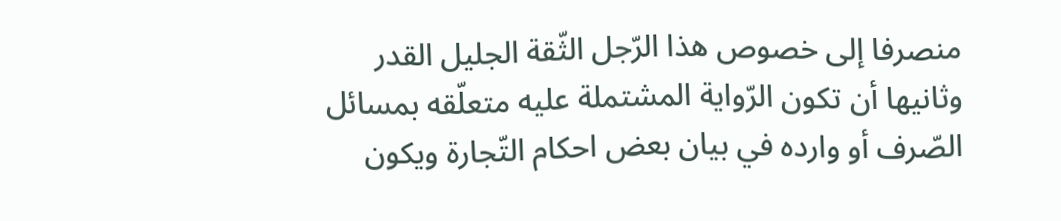منصرفا إلى خصوص هذا الرّجل الثّقة الجليل القدر وثانيها أن تكون الرّواية المشتملة عليه متعلّقه بمسائل الصّرف أو وارده في بيان بعض احكام التّجارة ويكون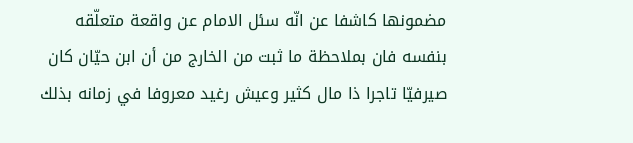مضمونها كاشفا عن انّه سئل الامام عن واقعة متعلّقه بنفسه فان بملاحظة ما ثبت من الخارج من أن ابن حيّان كان صيرفيّا تاجرا ذا مال كثير وعيش رغيد معروفا في زمانه بذلك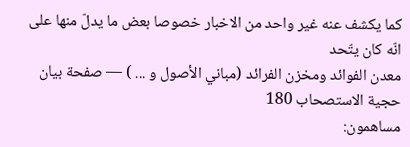كما يكشف عنه غير واحد من الاخبار خصوصا بعض ما يدلّ منها على انّه كان يتّحد
معدن الفوائد ومخزن الفرائد (مباني الأصول و ... ) — صفحة بيان حجية الاستصحاب 180
مساهمون: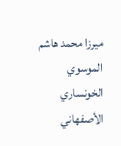ميرزا محمد هاشم الموسوي الخونساري الأصفهاني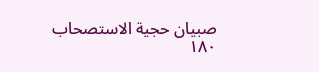صبيان حجية الاستصحاب ١٨٠